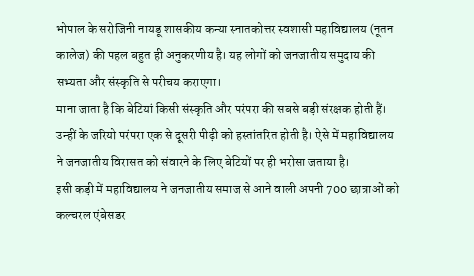भोपाल के सरोजिनी नायडू शासकीय कन्या स्नातकोत्तर स्वशासी महाविद्यालय (नूतन कालेज) की पहल बहुत ही अनुकरणीय है। यह लोगों को जनजातीय समुदाय की सभ्यता और संस्कृति से परीचय कराएगा।
माना जाता है कि बेटियां किसी संस्कृति और परंपरा की सबसे बड़ी संरक्षक होती हैं। उन्हीं के जरियो परंपरा एक से दूसरी पीढ़ी को हस्तांतरित होती है। ऐसे में महाविद्यालय ने जनजातीय विरासत को संवारने के लिए बेटियों पर ही भरोसा जताया है।
इसी कड़ी में महाविद्यालय ने जनजातीय समाज से आने वाली अपनी 700 छात्राओं को कल्चरल एंबेसडर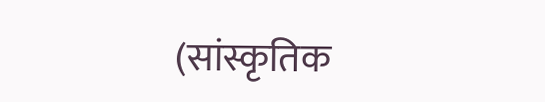(सांस्कृतिक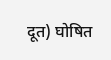दूत) घोषित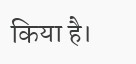किया है।